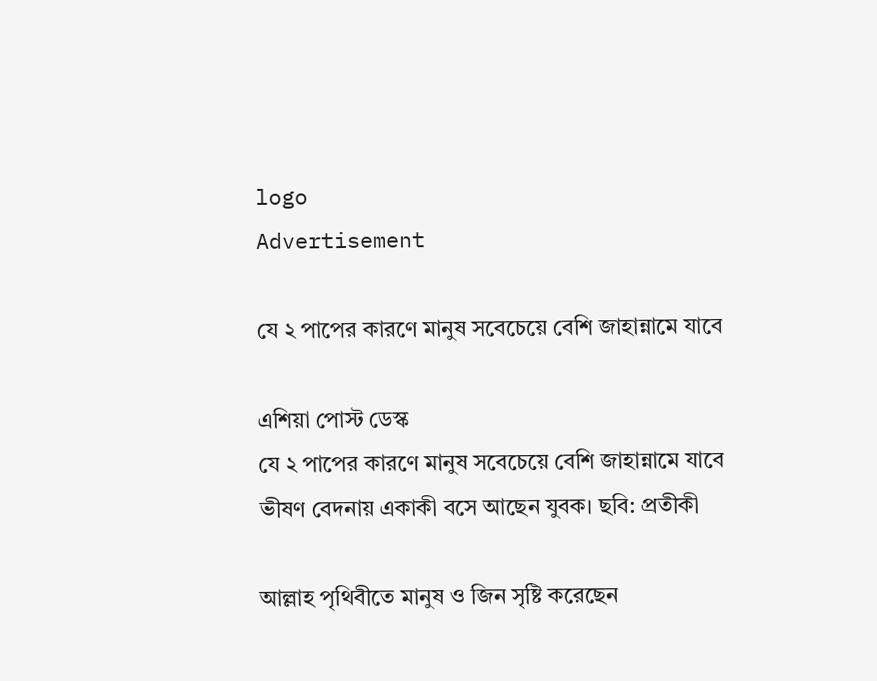logo
Advertisement

যে ২ পাপের কারণে মানুষ সবেচেয়ে বেশি জাহান্নামে যাবে

এশিয়া পোস্ট ডেস্ক
যে ২ পাপের কারণে মানুষ সবেচেয়ে বেশি জাহান্নামে যাবে
ভীষণ বেদনায় একাকী বসে আছেন যুবক। ছবি: প্রতীকী

আল্লাহ পৃথিবীতে মানুষ ও জিন সৃষ্টি করেছেন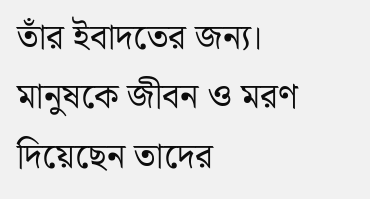তাঁর ইবাদতের জন্য। মানুষকে জীবন ও মরণ দিয়েছেন তাদের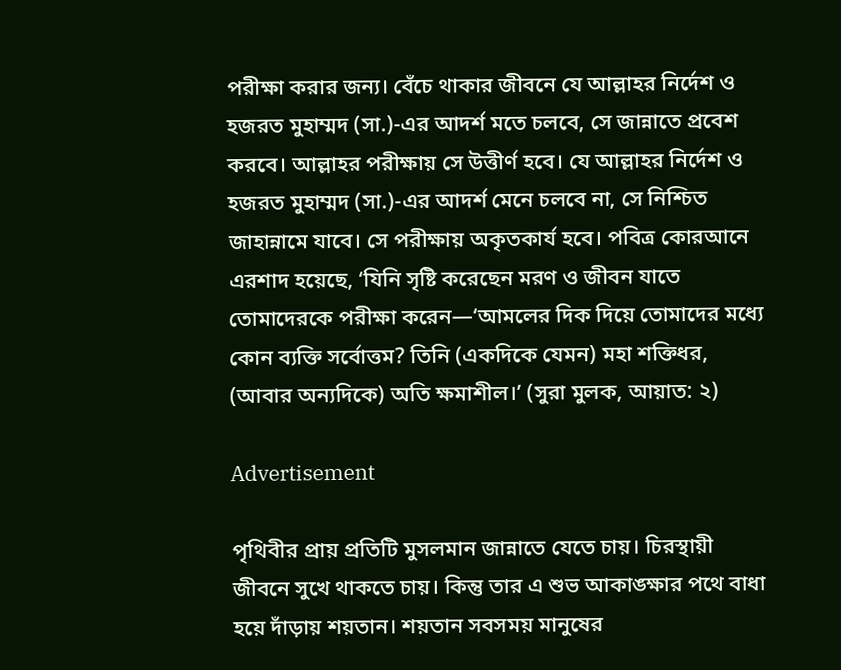পরীক্ষা করার জন্য। বেঁচে থাকার জীবনে যে আল্লাহর নির্দেশ ও হজরত মুহাম্মদ (সা.)-এর আদর্শ মতে চলবে, সে জান্নাতে প্রবেশ করবে। আল্লাহর পরীক্ষায় সে উত্তীর্ণ হবে। যে আল্লাহর নির্দেশ ও হজরত মুহাম্মদ (সা.)-এর আদর্শ মেনে চলবে না, সে নিশ্চিত জাহান্নামে যাবে। সে পরীক্ষায় অকৃতকার্য হবে। পবিত্র কোরআনে এরশাদ হয়েছে, ‘যিনি সৃষ্টি করেছেন মরণ ও জীবন যাতে তোমাদেরকে পরীক্ষা করেন—‘আমলের দিক দিয়ে তোমাদের মধ্যে কোন ব্যক্তি সর্বোত্তম? তিনি (একদিকে যেমন) মহা শক্তিধর, (আবার অন্যদিকে) অতি ক্ষমাশীল।’ (সুরা মুলক, আয়াত: ২)

Advertisement

পৃথিবীর প্রায় প্রতিটি মুসলমান জান্নাতে যেতে চায়। চিরস্থায়ী জীবনে সুখে থাকতে চায়। কিন্তু তার এ শুভ আকাঙ্ক্ষার পথে বাধা হয়ে দাঁড়ায় শয়তান। শয়তান সবসময় মানুষের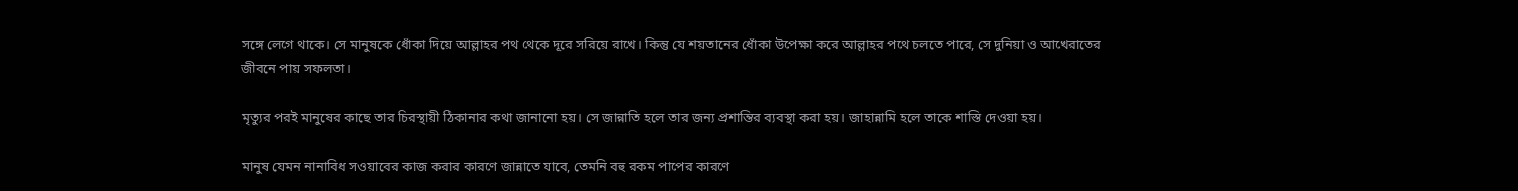সঙ্গে লেগে থাকে। সে মানুষকে ধোঁকা দিয়ে আল্লাহর পথ থেকে দূরে সরিয়ে রাখে। কিন্তু যে শয়তানের ধোঁকা উপেক্ষা করে আল্লাহর পথে চলতে পারে, সে দুনিয়া ও আখেরাতের জীবনে পায় সফলতা।

মৃত্যুর পরই মানুষের কাছে তার চিরস্থায়ী ঠিকানার কথা জানানো হয়। সে জান্নাতি হলে তার জন্য প্রশান্তির ব্যবস্থা করা হয়। জাহান্নামি হলে তাকে শাস্তি দেওয়া হয়।

মানুষ যেমন নানাবিধ সওয়াবের কাজ করার কারণে জান্নাতে যাবে, তেমনি বহু রকম পাপের কারণে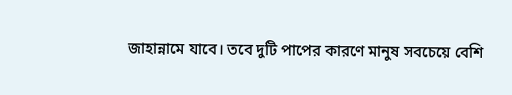জাহান্নামে যাবে। তবে দুটি পাপের কারণে মানুষ সবচেয়ে বেশি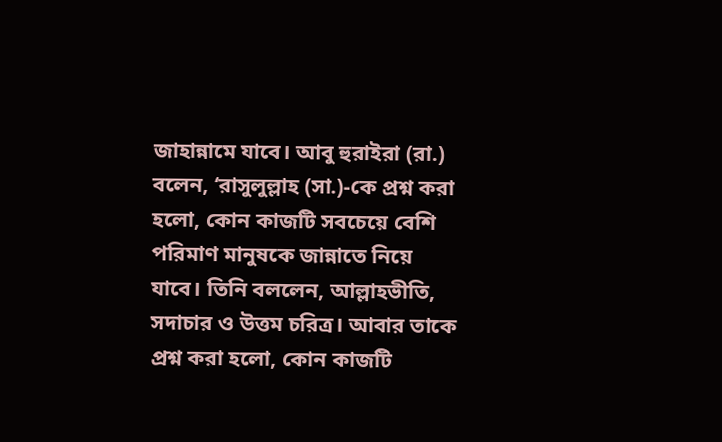জাহান্নামে যাবে। আবু হুরাইরা (রা.) বলেন, ‘রাসুলুল্লাহ (সা.)-কে প্রশ্ন করা হলো, কোন কাজটি সবচেয়ে বেশি পরিমাণ মানুষকে জান্নাতে নিয়ে যাবে। তিনি বললেন, আল্লাহভীতি, সদাচার ও উত্তম চরিত্র। আবার তাকে প্রশ্ন করা হলো, কোন কাজটি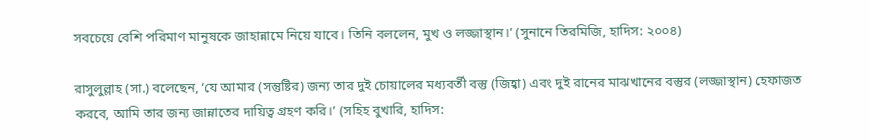সবচেয়ে বেশি পরিমাণ মানুষকে জাহান্নামে নিয়ে যাবে। তিনি বললেন, মুখ ও লজ্জাস্থান।’ (সুনানে তিরমিজি, হাদিস: ২০০৪)

রাসুলুল্লাহ (সা.) বলেছেন, ‘যে আমার (সন্তুষ্টির) জন্য তার দুই চোয়ালের মধ্যবর্তী বস্তু (জিহ্বা) এবং দুই রানের মাঝখানের বস্তুর (লজ্জাস্থান) হেফাজত করবে, আমি তার জন্য জান্নাতের দায়িত্ব গ্রহণ করি।’ (সহিহ বুখারি, হাদিস: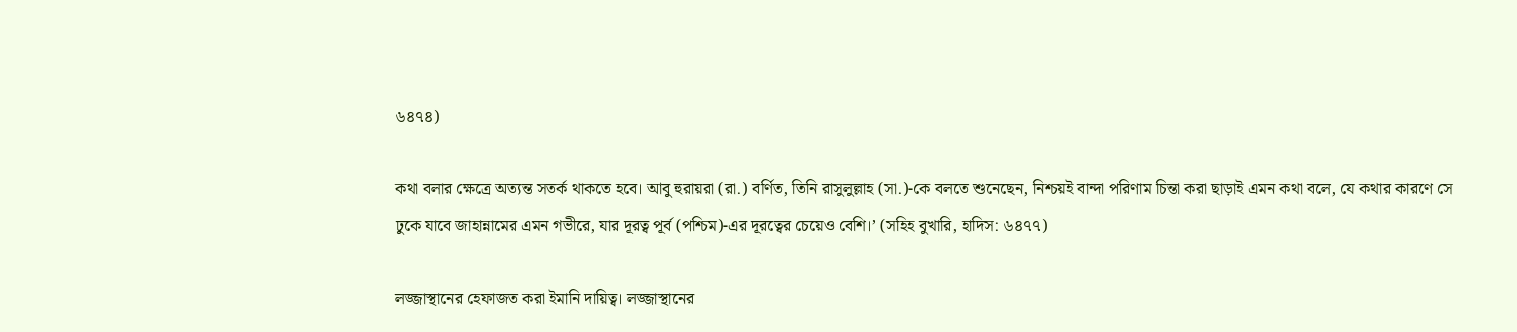৬৪৭৪)

কথা বলার ক্ষেত্রে অত্যন্ত সতর্ক থাকতে হবে। আবু হুরায়রা (রা.) বর্ণিত, তিনি রাসুলুল্লাহ (সা.)-কে বলতে শুনেছেন, নিশ্চয়ই বান্দা পরিণাম চিন্তা করা ছাড়াই এমন কথা বলে, যে কথার কারণে সে ঢুকে যাবে জাহান্নামের এমন গভীরে, যার দূরত্ব পূর্ব (পশ্চিম)-এর দূরত্বের চেয়েও বেশি।’ (সহিহ বুখারি, হাদিস: ৬৪৭৭)

লজ্জাস্থানের হেফাজত করা ইমানি দায়িত্ব। লজ্জাস্থানের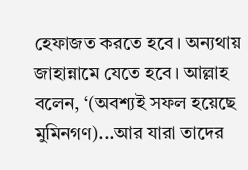হেফাজত করতে হবে। অন্যথায় জাহান্নামে যেতে হবে। আল্লাহ বলেন, ‘(অবশ্যই সফল হয়েছে মুমিনগণ)...আর যারা তাদের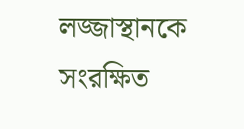লজ্জাস্থানকে সংরক্ষিত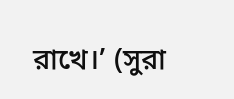রাখে।’ (সুরা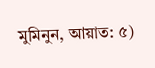মুমিনুন, আয়াত: ৫)